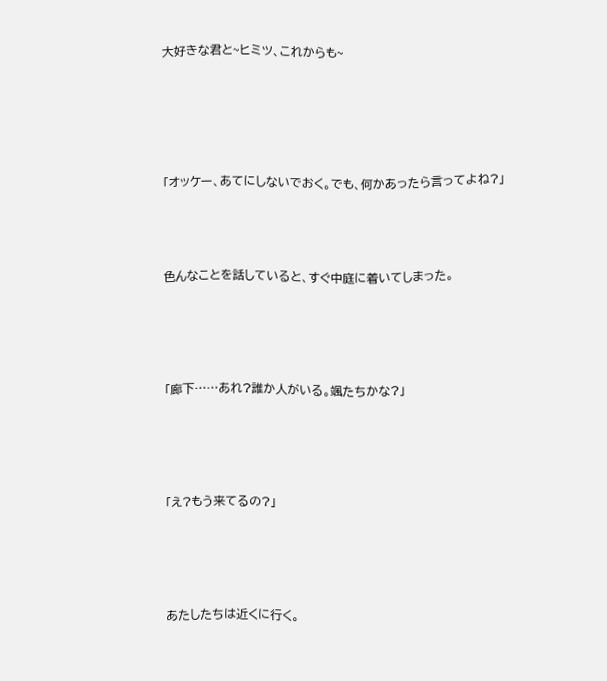大好きな君と~ヒミツ、これからも~






「オッケー、あてにしないでおく。でも、何かあったら言ってよね?」




色んなことを話していると、すぐ中庭に着いてしまった。





「廊下……あれ?誰か人がいる。颯たちかな?」





「え?もう来てるの?」





あたしたちは近くに行く。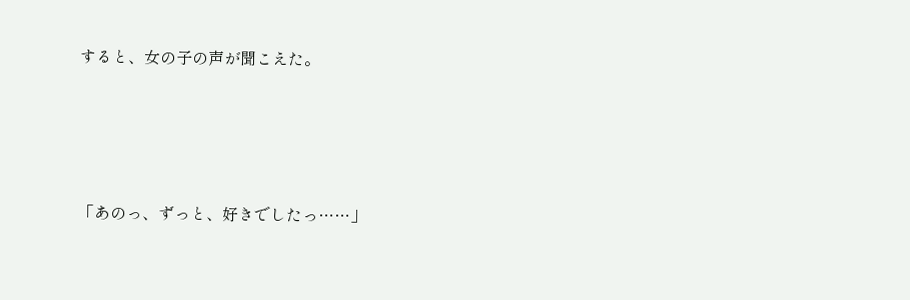すると、女の子の声が聞こえた。





「あのっ、ずっと、好きでしたっ……」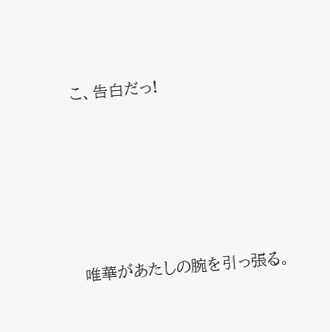こ、告白だっ!





唯華があたしの腕を引っ張る。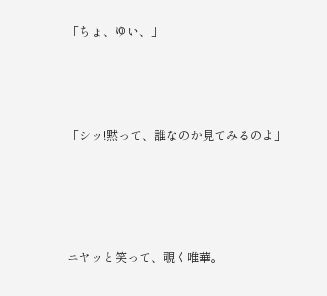「ちょ、ゆい、」





「シッ!黙って、誰なのか見てみるのよ」






ニヤッと笑って、覗く唯華。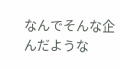なんでそんな企んだような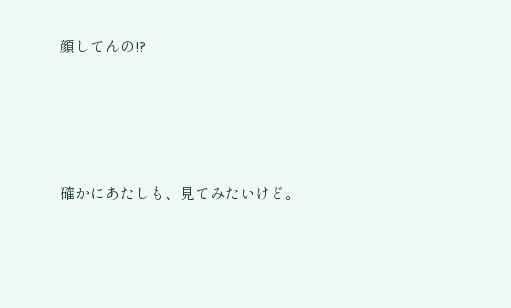顔してんの!?





確かにあたしも、見てみたいけど。